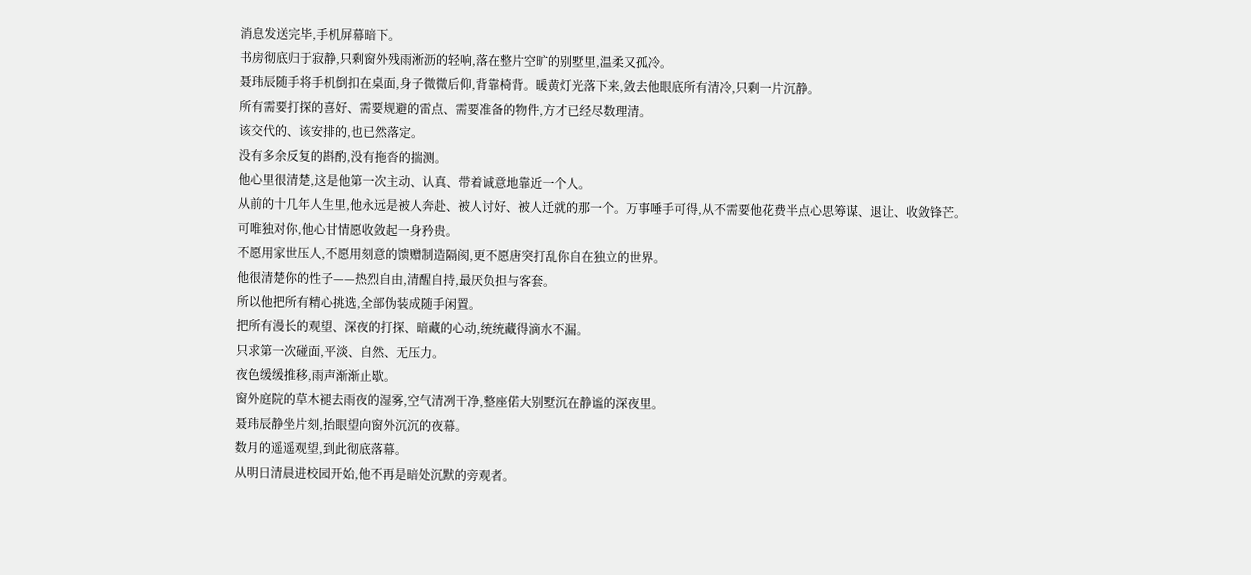消息发送完毕,手机屏幕暗下。
书房彻底归于寂静,只剩窗外残雨淅沥的轻响,落在整片空旷的别墅里,温柔又孤冷。
聂玮辰随手将手机倒扣在桌面,身子微微后仰,背靠椅背。暖黄灯光落下来,敛去他眼底所有清冷,只剩一片沉静。
所有需要打探的喜好、需要规避的雷点、需要准备的物件,方才已经尽数理清。
该交代的、该安排的,也已然落定。
没有多余反复的斟酌,没有拖沓的揣测。
他心里很清楚,这是他第一次主动、认真、带着诚意地靠近一个人。
从前的十几年人生里,他永远是被人奔赴、被人讨好、被人迁就的那一个。万事唾手可得,从不需要他花费半点心思筹谋、退让、收敛锋芒。
可唯独对你,他心甘情愿收敛起一身矜贵。
不愿用家世压人,不愿用刻意的馈赠制造隔阂,更不愿唐突打乱你自在独立的世界。
他很清楚你的性子——热烈自由,清醒自持,最厌负担与客套。
所以他把所有精心挑选,全部伪装成随手闲置。
把所有漫长的观望、深夜的打探、暗藏的心动,统统藏得滴水不漏。
只求第一次碰面,平淡、自然、无压力。
夜色缓缓推移,雨声渐渐止歇。
窗外庭院的草木褪去雨夜的湿雾,空气清冽干净,整座偌大别墅沉在静谧的深夜里。
聂玮辰静坐片刻,抬眼望向窗外沉沉的夜幕。
数月的遥遥观望,到此彻底落幕。
从明日清晨进校园开始,他不再是暗处沉默的旁观者。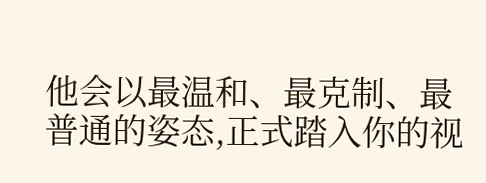他会以最温和、最克制、最普通的姿态,正式踏入你的视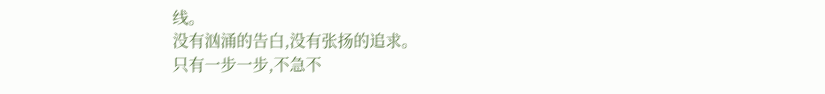线。
没有汹涌的告白,没有张扬的追求。
只有一步一步,不急不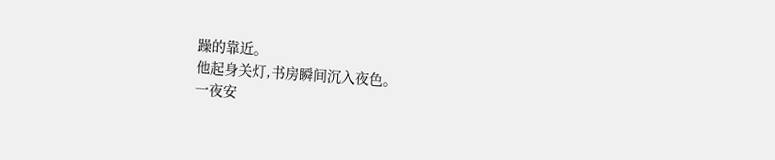躁的靠近。
他起身关灯,书房瞬间沉入夜色。
一夜安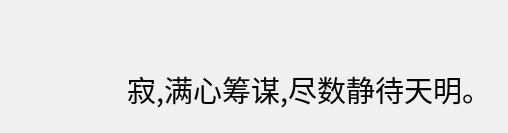寂,满心筹谋,尽数静待天明。